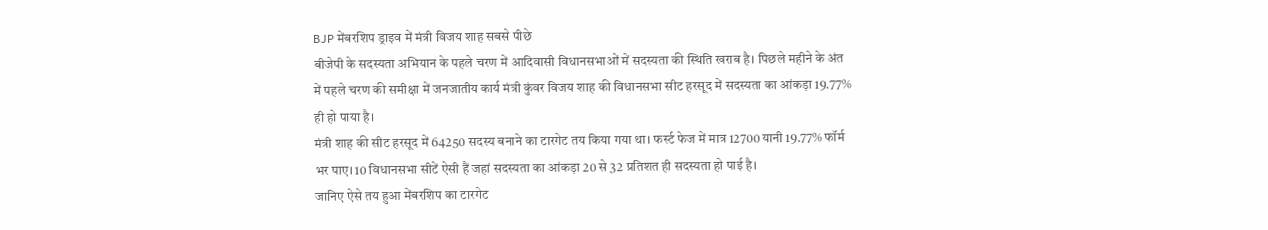BJP मेंबरशिप ड्राइव में मंत्री विजय शाह सबसे पीछे
बीजेपी के सदस्यता अभियान के पहले चरण में आदिवासी विधानसभाओं में सदस्यता की स्थिति खराब है। पिछले महीने के अंत में पहले चरण की समीक्षा में जनजातीय कार्य मंत्री कुंवर विजय शाह की विधानसभा सीट हरसूद में सदस्यता का आंकड़ा 19.77% ही हो पाया है।
मंत्री शाह की सीट हरसूद में 64250 सदस्य बनाने का टारगेट तय किया गया था। फर्स्ट फेज में मात्र 12700 यानी 19.77% फॉर्म भर पाए। 10 विधानसभा सीटें ऐसी हैं जहां सदस्यता का आंकड़ा 20 से 32 प्रतिशत ही सदस्यता हो पाई है।
जानिए ऐसे तय हुआ मेंबरशिप का टारगेट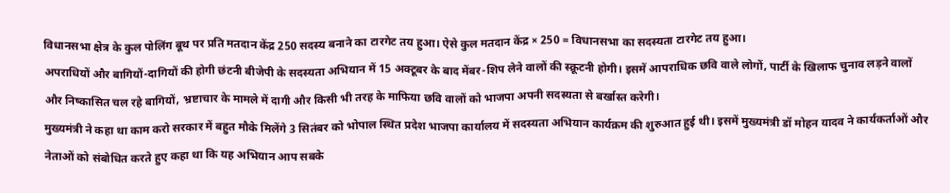विधानसभा क्षेत्र के कुल पोलिंग बूथ पर प्रति मतदान केंद्र 250 सदस्य बनाने का टारगेट तय हुआ। ऐसे कुल मतदान केंद्र × 250 = विधानसभा का सदस्यता टारगेट तय हुआ।
अपराधियों और बागियों-दागियों की होगी छंटनी बीजेपी के सदस्यता अभियान में 15 अक्टूबर के बाद मेंबर-शिप लेने वालों की स्क्रूटनी होगी। इसमें आपराधिक छवि वाले लोगों, पार्टी के खिलाफ चुनाव लड़ने वालों और निष्कासित चल रहे बागियों, भ्रष्टाचार के मामले में दागी और किसी भी तरह के माफिया छवि वालों को भाजपा अपनी सदस्यता से बर्खास्त करेगी।
मुख्यमंत्री ने कहा था काम करो सरकार में बहुत मौके मिलेंगे 3 सितंबर को भोपाल स्थित प्रदेश भाजपा कार्यालय में सदस्यता अभियान कार्यक्रम की शुरुआत हुई थी। इसमें मुख्यमंत्री डॉ मोहन यादव ने कार्यकर्ताओं और नेताओं को संबोधित करते हुए कहा था कि यह अभियान आप सबके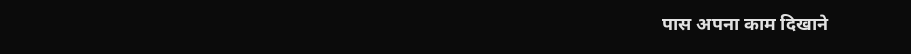पास अपना काम दिखाने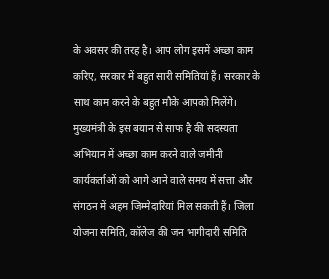के अवसर की तरह है। आप लोग इसमें अच्छा काम करिए, सरकार में बहुत सारी समितियां हैं। सरकार के साथ काम करने के बहुत मौके आपको मिलेंगे। मुख्यमंत्री के इस बयान से साफ है की सदस्यता अभियान में अच्छा काम करने वाले जमीनी कार्यकर्ताओं को आगे आने वाले समय में सत्ता और संगठन में अहम जिम्मेदारियां मिल सकती हैं। जिला योजना समिति, कॉलेज की जन भागीदारी समिति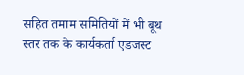सहित तमाम समितियों में भी बूथ स्तर तक के कार्यकर्ता एडजस्ट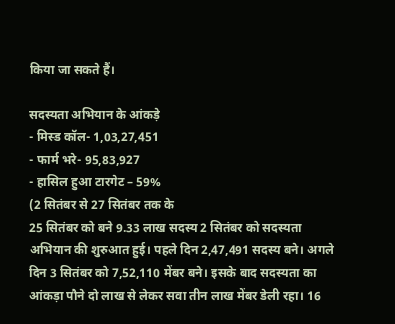किया जा सकते हैं।

सदस्यता अभियान के आंकड़े
- मिस्ड कॉल- 1,03,27,451
- फार्म भरे- 95,83,927
- हासिल हुआ टारगेट – 59%
(2 सितंबर से 27 सितंबर तक के
25 सितंबर को बने 9.33 लाख सदस्य 2 सितंबर को सदस्यता अभियान की शुरुआत हुई। पहले दिन 2,47,491 सदस्य बने। अगले दिन 3 सितंबर को 7,52,110 मेंबर बने। इसके बाद सदस्यता का आंकड़ा पौने दो लाख से लेकर सवा तीन लाख मेंबर डेली रहा। 16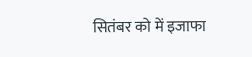सितंबर को में इजाफा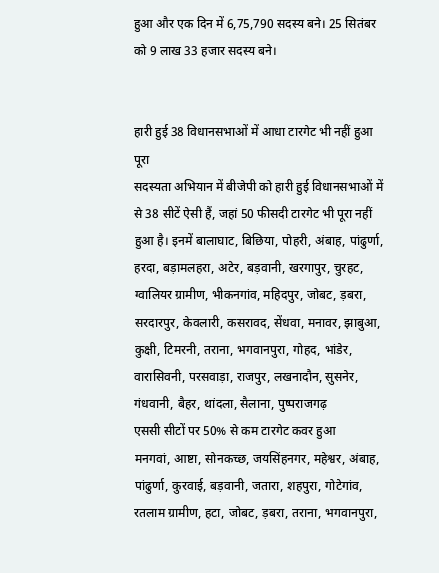हुआ और एक दिन में 6,75,790 सदस्य बने। 25 सितंबर को 9 लाख 33 हजार सदस्य बने।


हारी हुई 38 विधानसभाओं में आधा टारगेट भी नहीं हुआ पूरा
सदस्यता अभियान में बीजेपी को हारी हुई विधानसभाओं में से 38 सीटें ऐसी हैं, जहां 50 फीसदी टारगेट भी पूरा नहीं हुआ है। इनमें बालाघाट, बिछिया, पोहरी, अंबाह, पांढुर्णा, हरदा, बड़ामलहरा, अटेर, बड़वानी, खरगापुर, चुरहट, ग्वालियर ग्रामीण, भीकनगांव, महिदपुर, जोबट, ड़बरा, सरदारपुर, केवलारी, कसरावद, सेंधवा, मनावर, झाबुआ, कुक्षी, टिमरनी, तराना, भगवानपुरा, गोहद, भांडेर, वारासिवनी, परसवाड़ा, राजपुर, लखनादौन, सुसनेर, गंधवानी, बैहर, थांदला, सैलाना, पुष्पराजगढ़
एससी सीटों पर 50% से कम टारगेट कवर हुआ
मनगवां, आष्टा, सोनकच्छ, जयसिंहनगर, महेश्वर, अंबाह, पांढुर्णा, कुरवाई, बड़वानी, जतारा, शहपुरा, गोटेगांव, रतलाम ग्रामीण, हटा, जोबट, ड़बरा, तराना, भगवानपुरा,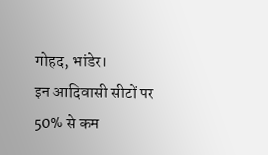गोहद, भांडेर।
इन आदिवासी सीटों पर 50% से कम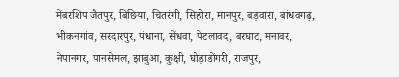मेंबरशिप जैतपुर, बिछिया, चितरंगी, सिहोरा, मानपुर, बड़वारा, बांधवगढ़, भीकनगांव, सरदारपुर, पंधाना, सेंधवा, पेटलावद, बरघाट, मनावर, नेपानगर, पानसेमल, झाबुआ, कुक्षी, घोड़ाडोंगरी, राजपुर,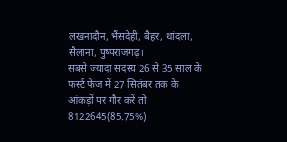लखनादौन, भैंसदेही, बैहर, थांदला, सैलाना, पुष्पराजगढ़।
सबसे ज्यादा सदस्य 26 से 35 साल के फर्स्ट फेज में 27 सितंबर तक के आंकड़ों पर गौर करें तो 8122645(85.75%)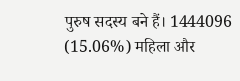पुरुष सदस्य बने हैं। 1444096 (15.06%) महिला और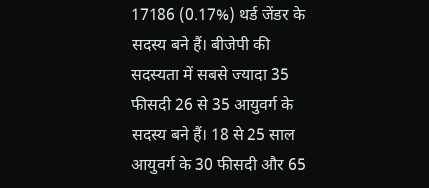17186 (0.17%) थर्ड जेंडर के सदस्य बने हैं। बीजेपी की सदस्यता में सबसे ज्यादा 35 फीसदी 26 से 35 आयुवर्ग के सदस्य बने हैं। 18 से 25 साल आयुवर्ग के 30 फीसदी और 65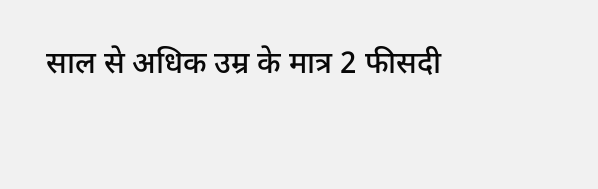साल से अधिक उम्र के मात्र 2 फीसदी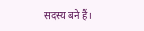सदस्य बने हैं।